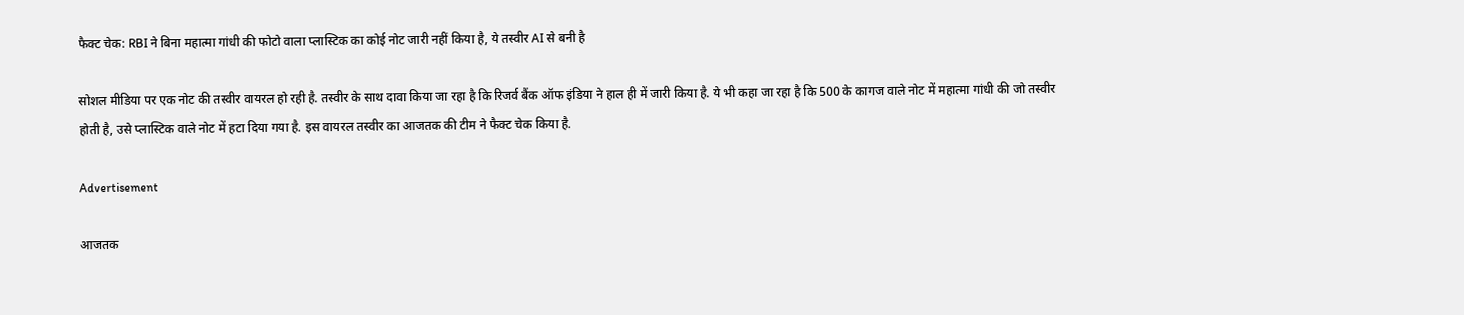फैक्ट चेक: RBI ने बिना महात्मा गांधी की फोटो वाला प्लास्टिक का कोई नोट जारी नहीं किया है, ये तस्वीर AI से बनी है

सोशल मीडिया पर एक नोट की तस्वीर वायरल हो रही है. तस्वीर के साथ दावा किया जा रहा है कि रिजर्व बैंक ऑफ इंडिया ने हाल ही में जारी किया है. ये भी कहा जा रहा है कि 500 के कागज वाले नोट में महात्मा गांधी की जो तस्वीर होती है, उसे प्लास्टिक वाले नोट में हटा दिया गया है. इस वायरल तस्वीर का आजतक की टीम ने फैक्ट चेक किया है.

Advertisement

आजतक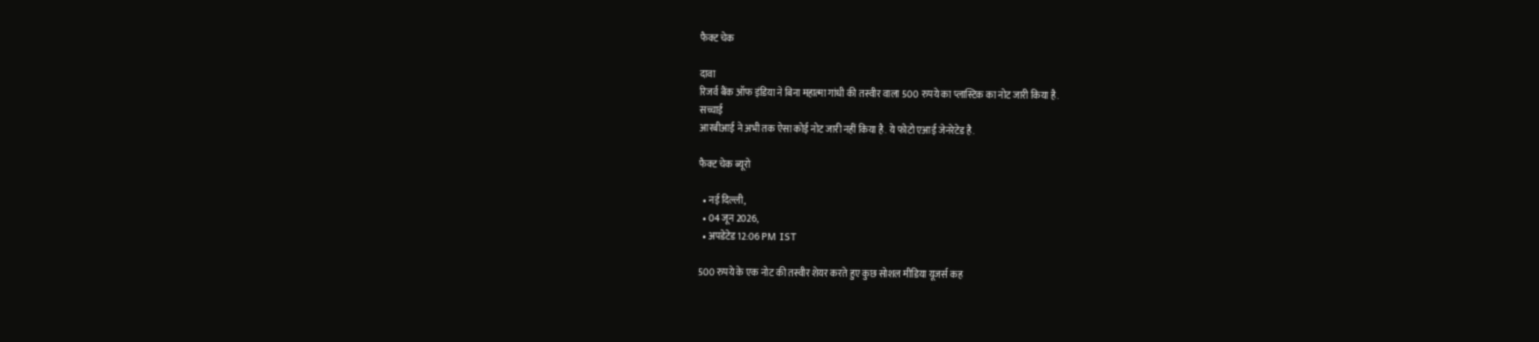फैक्ट चेक

दावा
रिजर्व बैंक ऑफ इंडिया ने बिना महात्मा गांधी की तस्वीर वाला 500 रुपये का प्लास्टिक का नोट जारी किया है.
सच्चाई
आरबीआई ने अभी तक ऐसा कोई नोट जारी नहीं किया है. ये फोटो एआई जेनरेटेड है.

फैक्ट चेक ब्यूरो

  • नई दिल्ली,
  • 04 जून 2026,
  • अपडेटेड 12:06 PM IST

500 रुपये के एक नोट की तस्वीर शेयर करते हुए कुछ सोशल मीडिया यूजर्स कह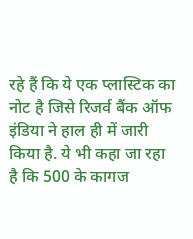रहे हैं कि ये एक प्लास्टिक का नोट है जिसे रिजर्व बैंक ऑफ इंडिया ने हाल ही में जारी किया है. ये भी कहा जा रहा है कि 500 के कागज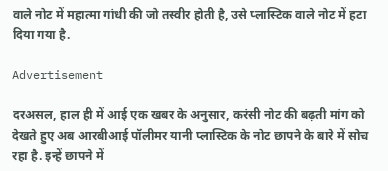वाले नोट में महात्मा गांधी की जो तस्वीर होती है, उसे प्लास्टिक वाले नोट में हटा दिया गया है.

Advertisement

दरअसल, हाल ही में आई एक खबर के अनुसार, करंसी नोट की बढ़ती मांग को देखते हुए अब आरबीआई पॉलीमर यानी प्लास्टिक के नोट छापने के बारे में सोच रहा है. इन्हें छापने में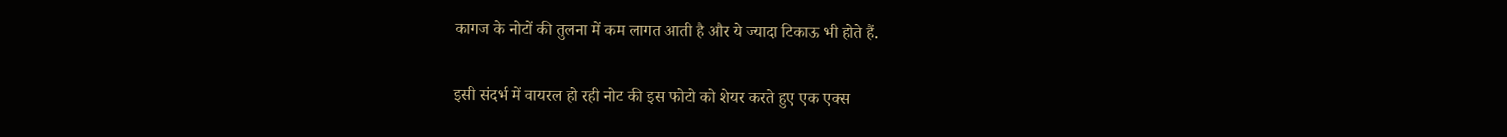कागज के नोटों की तुलना में कम लागत आती है और ये ज्यादा टिकाऊ भी होते हैं.

इसी संदर्भ में वायरल हो रही नोट की इस फोटो को शेयर करते हुए एक एक्स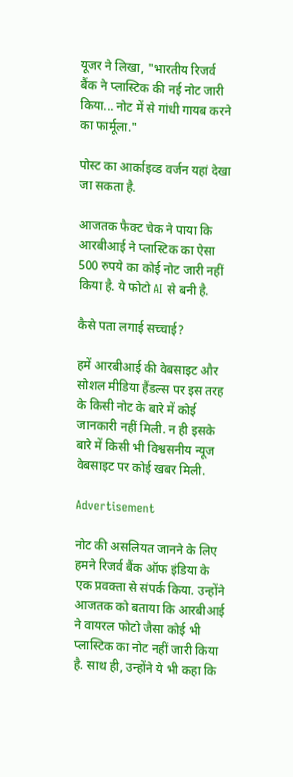यूजर ने लिखा, "भारतीय रिजर्व बैंक ने प्लास्टिक की नई नोट जारी किया... नोट में से गांधी गायब करने का फार्मूला."

पोस्ट का आर्काइव्ड वर्जन यहां देखा जा सकता है.

आजतक फैक्ट चेक ने पाया कि आरबीआई ने प्लास्टिक का ऐसा 500 रुपये का कोई नोट जारी नहीं किया है. ये फोटो AI से बनी है.

कैसे पता लगाई सच्चाई?

हमें आरबीआई की वेबसाइट और सोशल मीडिया हैंडल्स पर इस तरह के किसी नोट के बारे में कोई जानकारी नहीं मिली. न ही इसके बारे में किसी भी विश्वसनीय न्यूज वेबसाइट पर कोई खबर मिली.

Advertisement

नोट की असलियत जानने के लिए हमने रिजर्व बैंक ऑफ इंडिया के एक प्रवक्ता से संपर्क किया. उन्होंने आजतक को बताया कि आरबीआई ने वायरल फोटो जैसा कोई भी प्लास्टिक का नोट नहीं जारी किया है. साथ ही, उन्होंने ये भी कहा कि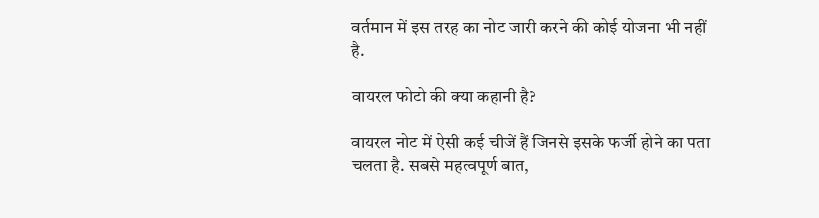वर्तमान में इस तरह का नोट जारी करने की कोई योजना भी नहीं है.

वायरल फोटो की क्या कहानी है?

वायरल नोट में ऐसी कई चीजें हैं जिनसे इसके फर्जी होने का पता चलता है. सबसे महत्वपूर्ण बात,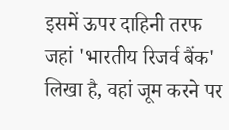इसमें ऊपर दाहिनी तरफ जहां 'भारतीय रिजर्व बैंक' लिखा है, वहां जूम करने पर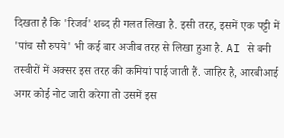दिखता है कि 'रिजर्व' शब्द ही गलत लिखा है. इसी तरह, इसमें एक पट्टी में 'पांच सौ रुपये' भी कई बार अजीब तरह से लिखा हुआ है. AI से बनी तस्वीरों में अक्सर इस तरह की कमियां पाई जाती हैं. जाहिर है, आरबीआई अगर कोई नोट जारी करेगा तो उसमें इस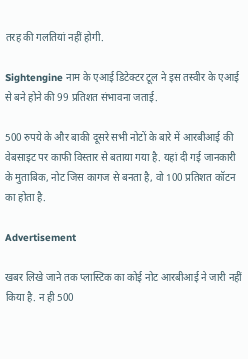तरह की गलतियां नहीं होगी.

Sightengine नाम के एआई डिटेक्टर टूल ने इस तस्वीर के एआई से बने होने की 99 प्रतिशत संभावना जताई.

500 रुपये के और बाकी दूसरे सभी नोटों के बारे में आरबीआई की वेबसाइट पर काफी विस्तार से बताया गया है. यहां दी गई जानकारी के मुताबिक, नोट जिस कागज से बनता है, वो 100 प्रतिशत कॉटन का होता है.

Advertisement

खबर लिखे जाने तक प्लास्टिक का कोई नोट आरबीआई ने जारी नहीं किया है. न ही 500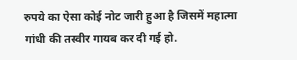रुपये का ऐसा कोई नोट जारी हुआ है जिसमें महात्मा गांधी की तस्वीर गायब कर दी गई हो.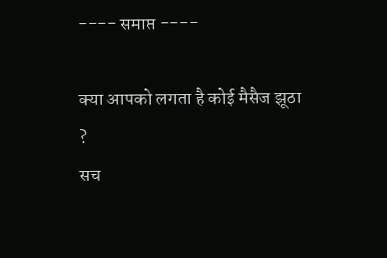---- समाप्त ----

क्या आपको लगता है कोई मैसैज झूठा ?
सच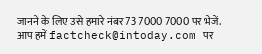जानने के लिए उसे हमारे नंबर 73 7000 7000 पर भेजें.
आप हमें factcheck@intoday.com पर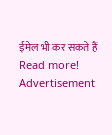ईमेल भी कर सकते हैं
Read more!
Advertisement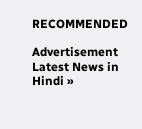RECOMMENDED

Advertisement
Latest News in Hindi »